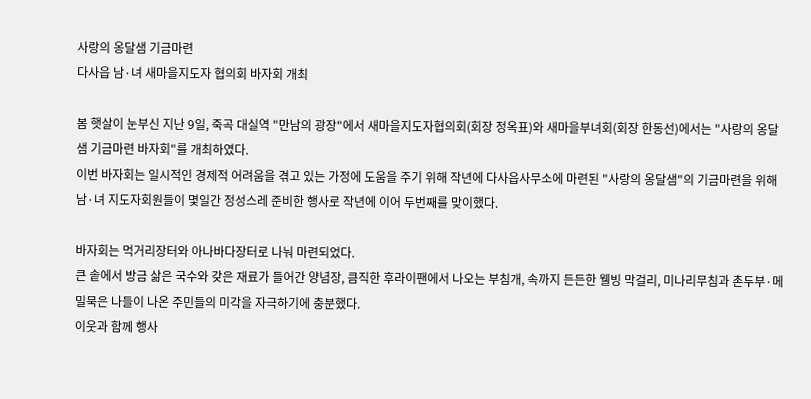사랑의 옹달샘 기금마련
다사읍 남·녀 새마을지도자 협의회 바자회 개최

봄 햇살이 눈부신 지난 9일, 죽곡 대실역 "만남의 광장"에서 새마을지도자협의회(회장 정옥표)와 새마을부녀회(회장 한동선)에서는 "사랑의 옹달샘 기금마련 바자회"를 개최하였다.
이번 바자회는 일시적인 경제적 어려움을 겪고 있는 가정에 도움을 주기 위해 작년에 다사읍사무소에 마련된 "사랑의 옹달샘"의 기금마련을 위해 남·녀 지도자회원들이 몇일간 정성스레 준비한 행사로 작년에 이어 두번째를 맞이했다.

바자회는 먹거리장터와 아나바다장터로 나눠 마련되었다.
큰 솥에서 방금 삶은 국수와 갖은 재료가 들어간 양념장, 큼직한 후라이팬에서 나오는 부침개, 속까지 든든한 웰빙 막걸리, 미나리무침과 촌두부·메밀묵은 나들이 나온 주민들의 미각을 자극하기에 충분했다.
이웃과 함께 행사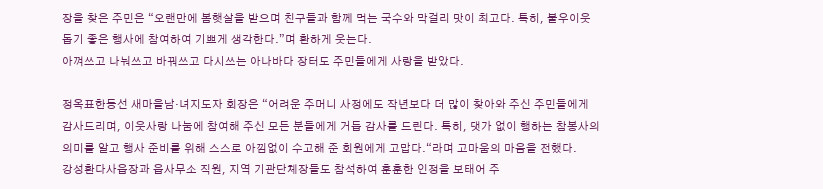장을 찾은 주민은 “오랜만에 봄햇살을 받으며 친구들과 함께 먹는 국수와 막걸리 맛이 최고다. 특히, 불우이웃돕기 좋은 행사에 참여하여 기쁘게 생각한다.”며 환하게 웃는다.
아껴쓰고 나눠쓰고 바꿔쓰고 다시쓰는 아나바다 장터도 주민들에게 사랑을 받았다.

정옥표한동선 새마을남·녀지도자 회장은 “어려운 주머니 사정에도 작년보다 더 많이 찾아와 주신 주민들에게 감사드리며, 이웃사랑 나눔에 참여해 주신 모든 분들에게 거듭 감사를 드린다. 특히, 댓가 없이 행하는 참봉사의 의미를 알고 행사 준비를 위해 스스로 아낌없이 수고해 준 회원에게 고맙다.“라며 고마움의 마음을 전했다.
강성환다사읍장과 읍사무소 직원, 지역 기관단체장들도 참석하여 훈훈한 인정을 보태어 주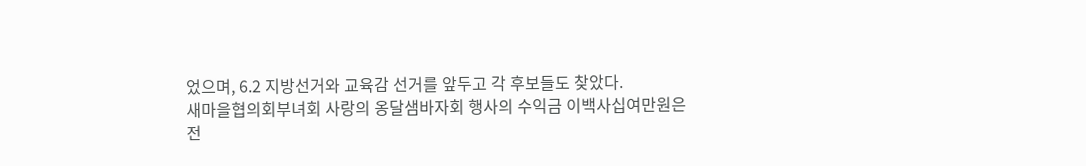었으며, 6.2 지방선거와 교육감 선거를 앞두고 각 후보들도 찾았다.
새마을협의회부녀회 사랑의 옹달샘바자회 행사의 수익금 이백사십여만원은 전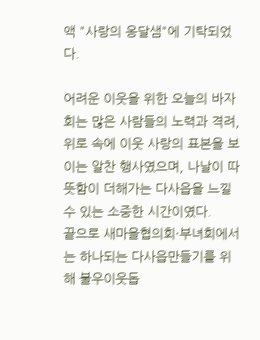액 "사랑의 옹달샘"에 기탁되었다.

어려운 이웃을 위한 오늘의 바자회는 많은 사람들의 노력과 격려, 위로 속에 이웃 사랑의 표본을 보이는 알찬 행사였으며, 나날이 따뜻함이 더해가는 다사읍을 느낄 수 있는 소중한 시간이였다.
끝으로 새마을협의회·부녀회에서는 하나되는 다사읍만들기를 위해 불우이웃돕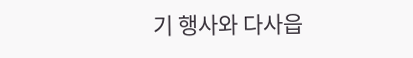기 행사와 다사읍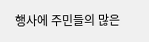행사에 주민들의 많은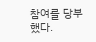참여를 당부했다.